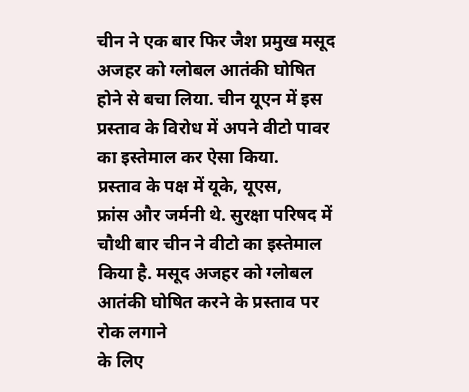चीन ने एक बार फिर जैश प्रमुख मसूद अजहर को ग्लोबल आतंकी घोषित
होने से बचा लिया. चीन यूएन में इस प्रस्ताव के विरोध में अपने वीटो पावर
का इस्तेमाल कर ऐसा किया.
प्रस्ताव के पक्ष में यूके, यूएस,
फ्रांस और जर्मनी थे. सुरक्षा परिषद में चौथी बार चीन ने वीटो का इस्तेमाल
किया है. मसूद अजहर को ग्लोबल आतंकी घोषित करने के प्रस्ताव पर रोक लगाने
के लिए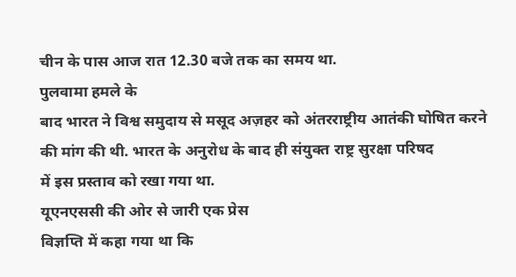चीन के पास आज रात 12.30 बजे तक का समय था.
पुलवामा हमले के
बाद भारत ने विश्व समुदाय से मसूद अज़हर को अंतरराष्ट्रीय आतंकी घोषित करने
की मांग की थी. भारत के अनुरोध के बाद ही संयुक्त राष्ट्र सुरक्षा परिषद
में इस प्रस्ताव को रखा गया था.
यूएनएससी की ओर से जारी एक प्रेस
विज्ञप्ति में कहा गया था कि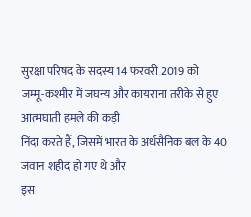सुरक्षा परिषद के सदस्य 14 फरवरी 2019 को
जम्मू-कश्मीर में जघन्य और कायराना तरीके से हुए आत्मघाती हमले की कड़ी
निंदा करते हैं, जिसमें भारत के अर्धसैनिक बल के 40 जवान शहीद हो गए थे और
इस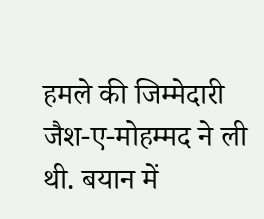हमले की जिम्मेदारी जैश-ए-मोहम्मद ने ली थी. बयान में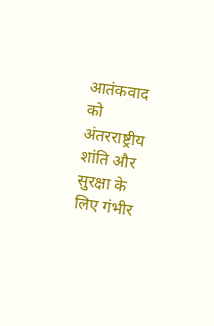आतंकवाद को
अंतरराष्ट्रीय शांति और सुरक्षा के लिए गंभीर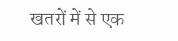खतरों में से एक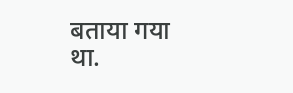बताया गया
था.